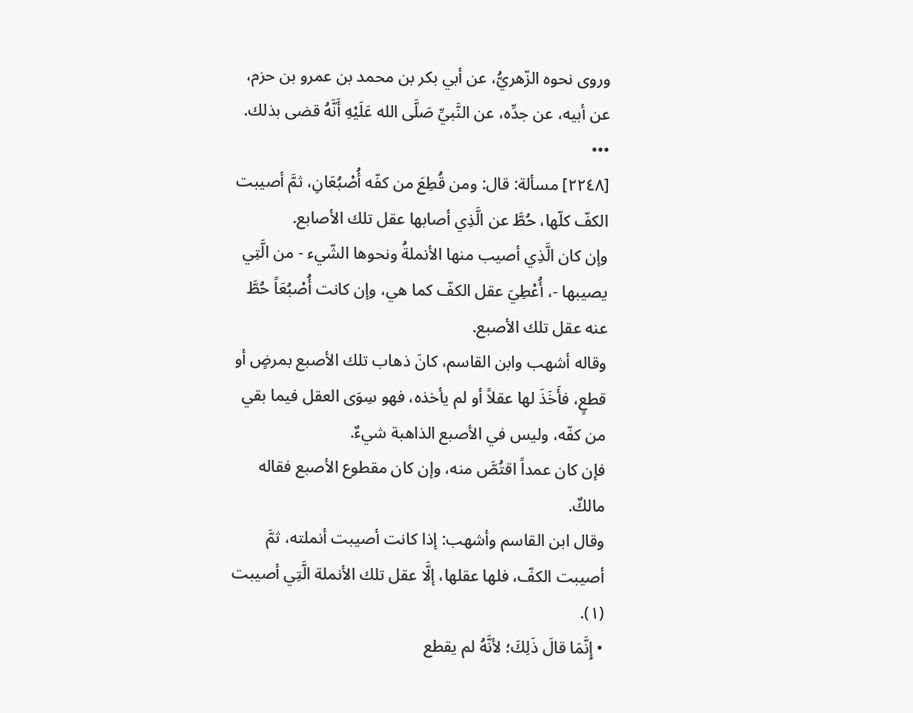وروى نحوه الزّهريُّ، عن أبي بكر بن محمد بن عمرو بن حزم، عن أبيه، عن جدِّه، عن النَّبيِّ صَلَّى الله عَلَيْهِ أَنَّهُ قضى بذلك.
•••
[٢٢٤٨] مسألة: قال: ومن قُطِعَ من كفّه أُصْبُعَانِ، ثمَّ أصيبت الكفّ كلّها، حُطَّ عن الَّذِي أصابها عقل تلك الأصابع.
وإن كان الَّذِي أصيب منها الأنملةُ ونحوها الشّيء - من الَّتِي يصيبها -، أُعْطِيَ عقل الكفّ كما هي، وإن كانت أُصْبُعَاً حُطَّ عنه عقل تلك الأصبع.
وقاله أشهب وابن القاسم، كانَ ذهاب تلك الأصبع بمرضٍ أو قطعٍ، فأَخَذَ لها عقلاً أو لم يأخذه، فهو سِوَى العقل فيما بقي من كفّه، وليس في الأصبع الذاهبة شيءٌ.
فإن كان عمداً اقتُصَّ منه، وإن كان مقطوع الأصبع فقاله مالكٌ.
وقال ابن القاسم وأشهب: إذا كانت أصيبت أنملته، ثمَّ أصيبت الكفّ، فلها عقلها، إلَّا عقل تلك الأنملة الَّتِي أصيبت (١).
• إِنَّمَا قالَ ذَلِكَ؛ لأنَّهُ لم يقطع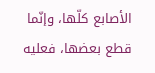الأصابع كلّها، وإنّما قطع بعضها، فعليه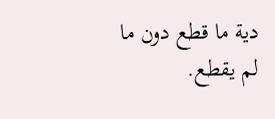دية ما قطع دون ما لم يقطع.